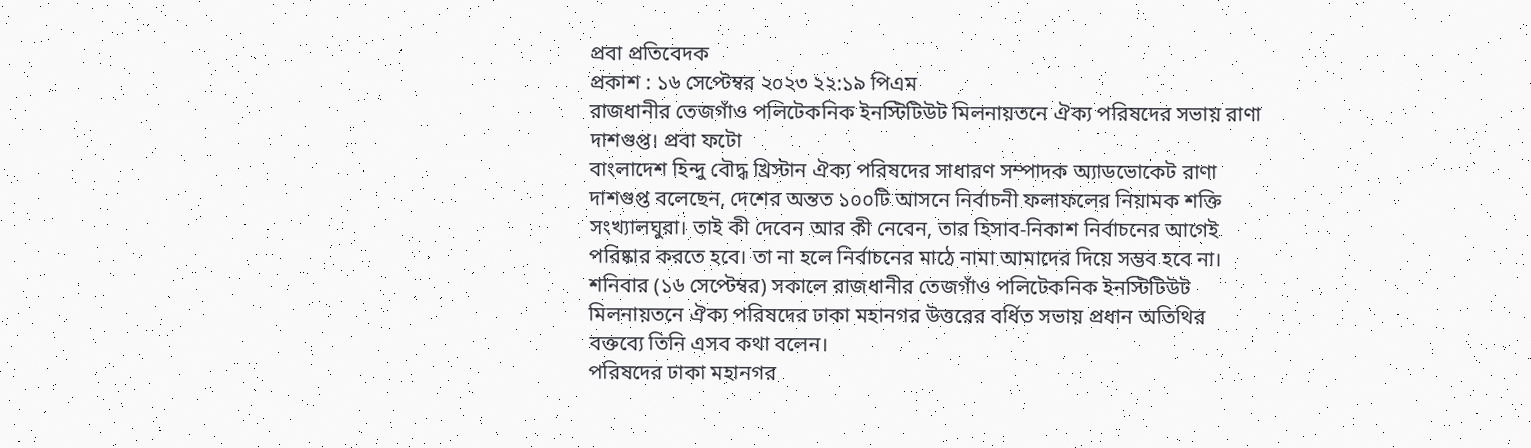প্রবা প্রতিবেদক
প্রকাশ : ১৬ সেপ্টেম্বর ২০২৩ ২২:১৯ পিএম
রাজধানীর তেজগাঁও পলিটেকনিক ইনস্টিটিউট মিলনায়তনে ঐক্য পরিষদের সভায় রাণা দাশগুপ্ত। প্রবা ফটো
বাংলাদেশ হিন্দু বৌদ্ধ খ্রিস্টান ঐক্য পরিষদের সাধারণ সম্পাদক অ্যাডভোকেট রাণা দাশগুপ্ত বলেছেন, দেশের অন্তত ১০০টি আসনে নির্বাচনী ফলাফলের নিয়ামক শক্তি সংখ্যালঘুরা। তাই কী দেবেন আর কী নেবেন, তার হিসাব-নিকাশ নির্বাচনের আগেই পরিষ্কার করতে হবে। তা না হলে নির্বাচনের মাঠে নামা আমাদের দিয়ে সম্ভব হবে না।
শনিবার (১৬ সেপ্টেম্বর) সকালে রাজধানীর তেজগাঁও পলিটেকনিক ইনস্টিটিউট মিলনায়তনে ঐক্য পরিষদের ঢাকা মহানগর উত্তরের বর্ধিত সভায় প্রধান অতিথির বক্তব্যে তিনি এসব কথা বলেন।
পরিষদের ঢাকা মহানগর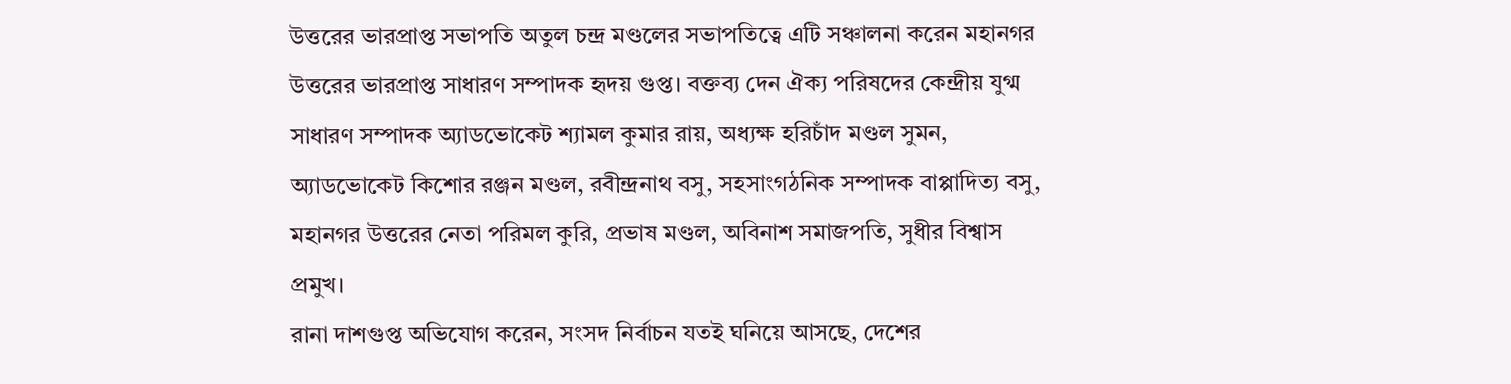উত্তরের ভারপ্রাপ্ত সভাপতি অতুল চন্দ্র মণ্ডলের সভাপতিত্বে এটি সঞ্চালনা করেন মহানগর উত্তরের ভারপ্রাপ্ত সাধারণ সম্পাদক হৃদয় গুপ্ত। বক্তব্য দেন ঐক্য পরিষদের কেন্দ্রীয় যুগ্ম সাধারণ সম্পাদক অ্যাডভোকেট শ্যামল কুমার রায়, অধ্যক্ষ হরিচাঁদ মণ্ডল সুমন, অ্যাডভোকেট কিশোর রঞ্জন মণ্ডল, রবীন্দ্রনাথ বসু, সহসাংগঠনিক সম্পাদক বাপ্পাদিত্য বসু, মহানগর উত্তরের নেতা পরিমল কুরি, প্রভাষ মণ্ডল, অবিনাশ সমাজপতি, সুধীর বিশ্বাস প্রমুখ।
রানা দাশগুপ্ত অভিযোগ করেন, সংসদ নির্বাচন যতই ঘনিয়ে আসছে, দেশের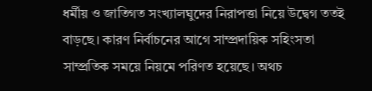ধর্মীয় ও জাতিগত সংখ্যালঘুদের নিরাপত্তা নিয়ে উদ্বেগ ততই বাড়ছে। কারণ নির্বাচনের আগে সাম্প্রদায়িক সহিংসতা সাম্প্রতিক সময়ে নিয়মে পরিণত হয়েছে। অথচ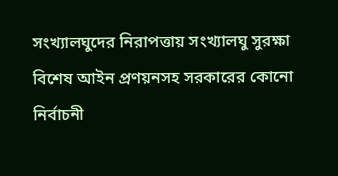সংখ্যালঘুদের নিরাপত্তায় সংখ্যালঘু সুরক্ষা বিশেষ আইন প্রণয়নসহ সরকারের কোনো নির্বাচনী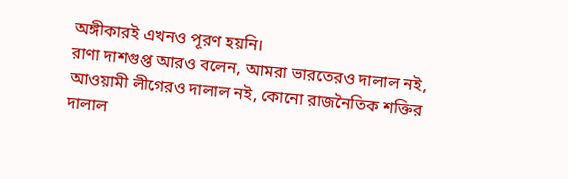অঙ্গীকারই এখনও পূরণ হয়নি।
রাণা দাশগুপ্ত আরও বলেন, আমরা ভারতেরও দালাল নই, আওয়ামী লীগেরও দালাল নই, কোনো রাজনৈতিক শক্তির দালাল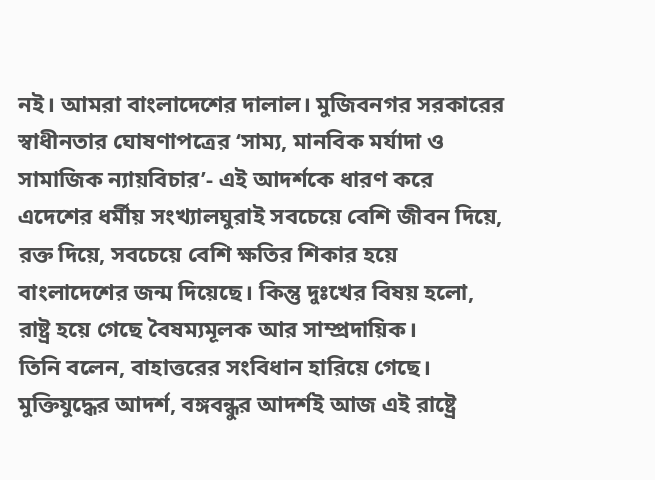নই। আমরা বাংলাদেশের দালাল। মুজিবনগর সরকারের স্বাধীনতার ঘোষণাপত্রের ‘সাম্য, মানবিক মর্যাদা ও সামাজিক ন্যায়বিচার’- এই আদর্শকে ধারণ করে এদেশের ধর্মীয় সংখ্যালঘুরাই সবচেয়ে বেশি জীবন দিয়ে, রক্ত দিয়ে, সবচেয়ে বেশি ক্ষতির শিকার হয়ে বাংলাদেশের জন্ম দিয়েছে। কিন্তু দুঃখের বিষয় হলো, রাষ্ট্র হয়ে গেছে বৈষম্যমূলক আর সাম্প্রদায়িক।
তিনি বলেন, বাহাত্তরের সংবিধান হারিয়ে গেছে। মুক্তিযুদ্ধের আদর্শ, বঙ্গবন্ধুর আদর্শই আজ এই রাষ্ট্রে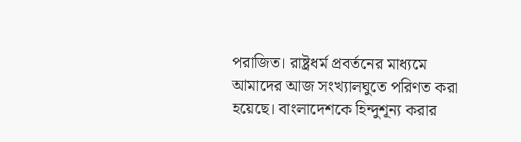পরাজিত। রাষ্ট্রধর্ম প্রবর্তনের মাধ্যমে আমাদের আজ সংখ্যালঘুতে পরিণত করা হয়েছে। বাংলাদেশকে হিন্দুশূন্য করার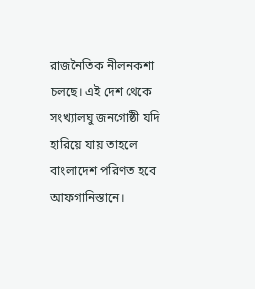রাজনৈতিক নীলনকশা চলছে। এই দেশ থেকে সংখ্যালঘু জনগোষ্ঠী যদি হারিয়ে যায় তাহলে বাংলাদেশ পরিণত হবে আফগানিস্তানে।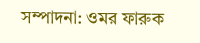সম্পাদনা: ওমর ফারুক